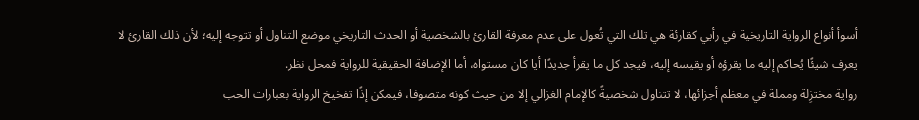أسوأ أنواع الرواية التاريخية في رأيي كقارئة هي تلك التي تُعول على عدم معرفة القارئ بالشخصية أو الحدث التاريخي موضع التناول أو تتوجه إليه؛ لأن ذلك القارئ لا يعرف شيئًا يُحاكم إليه ما يقرؤه أو يقيسه إليه، فيجد كل ما يقرأ جديدًا أيا كان مستواه، أما الإضافة الحقيقية للرواية فمحل نظر.
رواية مختزِلة ومملة في معظم أجزائها، لا تتناول شخصيةً كالإمام الغزالي إلا من حيث كونه متصوفا، فيمكن إذًا تفخيخ الرواية بعبارات الحب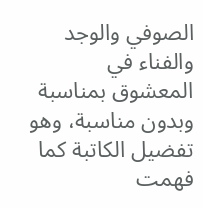الصوفي والوجد والفناء في المعشوق بمناسبة وبدون مناسبة، وهو تفضيل الكاتبة كما فهمت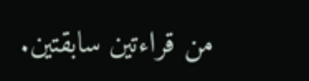من قراءتين سابقتين.